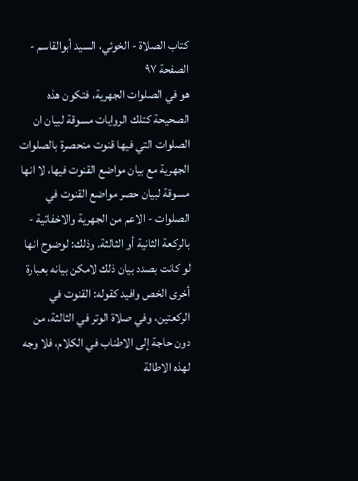كتاب الصلاة - الخوئي، السيد أبوالقاسم - الصفحة ٩٧
هو في الصلوات الجهرية، فتكون هذه الصحيحة كتلك الروايات مسوقة لبيان ان الصلوات التي فيها قنوت منحصرة بالصلوات الجهرية مع بيان مواضع القنوت فيها، لا انها مسوقة لبيان حصر مواضع القنوت في الصلوات - الاعم من الجهرية والاخفاتية - بالركعة الثانية أو الثالثة. وذلك: لوضوح انها لو كانت بصدد بيان ذلك لامكن بيانه بعبارة أخرى الخص وافيد كقوله: القنوت في الركعتين، وفي صلاة الوتر في الثالثة، من دون حاجة إلى الاطناب في الكلام، فلا وجه لهذه الاطالة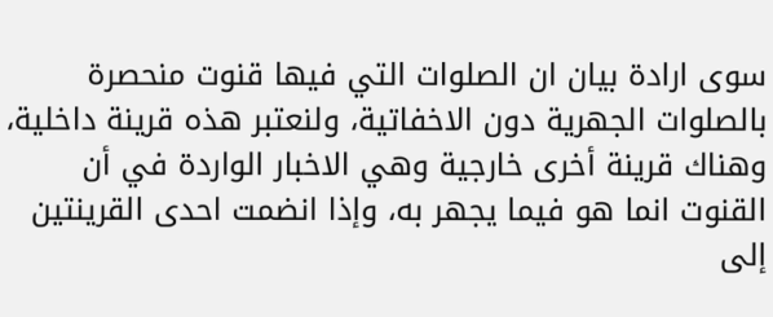سوى ارادة بيان ان الصلوات التي فيها قنوت منحصرة بالصلوات الجهرية دون الاخفاتية، ولنعتبر هذه قرينة داخلية، وهناك قرينة أخرى خارجية وهي الاخبار الواردة في أن القنوت انما هو فيما يجهر به، وإذا انضمت احدى القرينتين إلى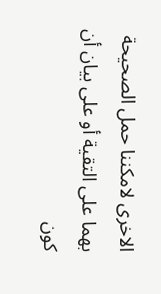الاخرى لامكننا حمل الصحيحة بهما على التقية أو على بيان أن كون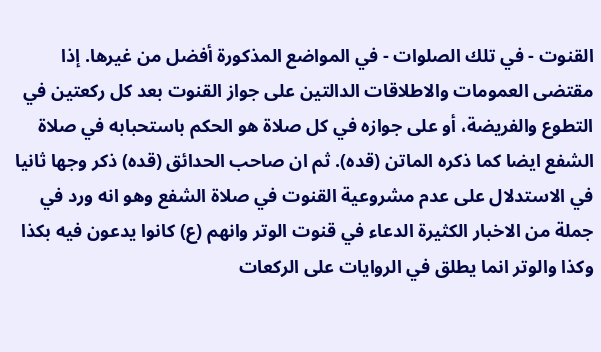القنوت - في تلك الصلوات - في المواضع المذكورة أفضل من غيرها. إذا مقتضى العمومات والاطلاقات الدالتين على جواز القنوت بعد كل ركعتين في التطوع والفريضة، أو على جوازه في كل صلاة هو الحكم باستحبابه في صلاة الشفع ايضا كما ذكره الماتن (قده). ثم ان صاحب الحدائق (قده) ذكر وجها ثانيا في الاستدلال على عدم مشروعية القنوت في صلاة الشفع وهو انه ورد في جملة من الاخبار الكثيرة الدعاء في قنوت الوتر وانهم (ع) كانوا يدعون فيه بكذا وكذا والوتر انما يطلق في الروايات على الركعات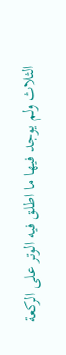الثلاث ولم يوجد فيها ما اطلق فيه الوتر على الركعة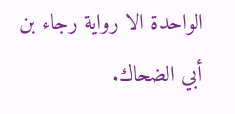الواحدة الا رواية رجاء بن أبي الضحاك.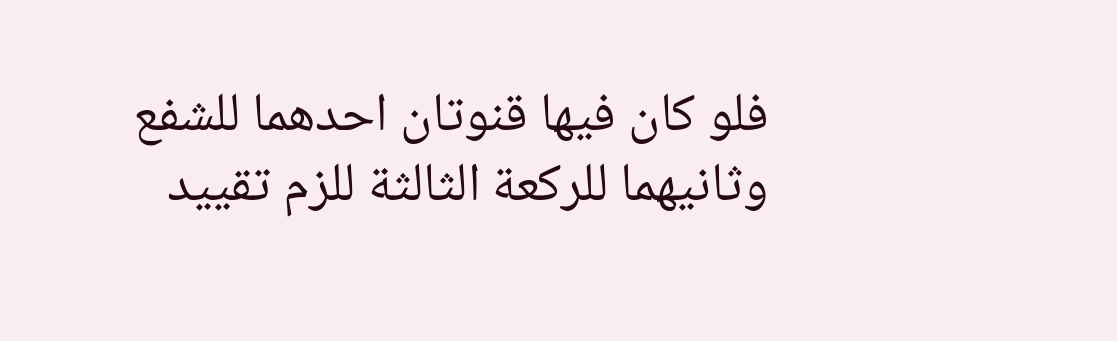فلو كان فيها قنوتان احدهما للشفع وثانيهما للركعة الثالثة للزم تقييد